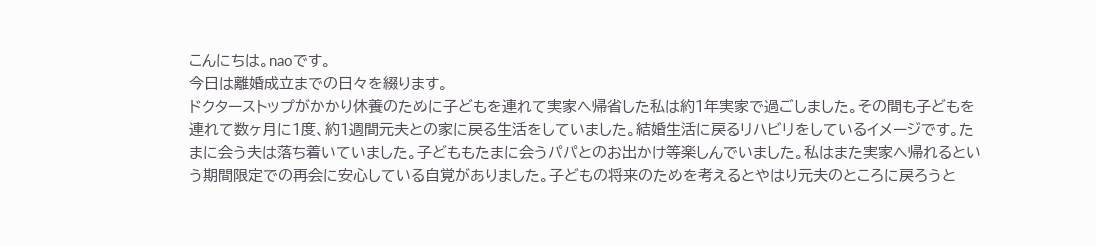こんにちは。naoです。
今日は離婚成立までの日々を綴ります。
ドクターストップがかかり休養のために子どもを連れて実家へ帰省した私は約1年実家で過ごしました。その間も子どもを連れて数ヶ月に1度、約1週間元夫との家に戻る生活をしていました。結婚生活に戻るリハビリをしているイメージです。たまに会う夫は落ち着いていました。子どももたまに会うパパとのお出かけ等楽しんでいました。私はまた実家へ帰れるという期間限定での再会に安心している自覚がありました。子どもの将来のためを考えるとやはり元夫のところに戻ろうと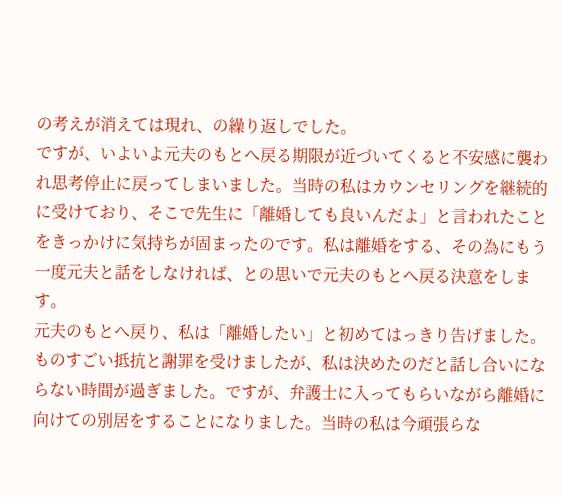の考えが消えては現れ、の繰り返しでした。
ですが、いよいよ元夫のもとへ戻る期限が近づいてくると不安感に襲われ思考停止に戻ってしまいました。当時の私はカウンセリングを継続的に受けており、そこで先生に「離婚しても良いんだよ」と言われたことをきっかけに気持ちが固まったのです。私は離婚をする、その為にもう一度元夫と話をしなければ、との思いで元夫のもとへ戻る決意をします。
元夫のもとへ戻り、私は「離婚したい」と初めてはっきり告げました。ものすごい抵抗と謝罪を受けましたが、私は決めたのだと話し合いにならない時間が過ぎました。ですが、弁護士に入ってもらいながら離婚に向けての別居をすることになりました。当時の私は今頑張らな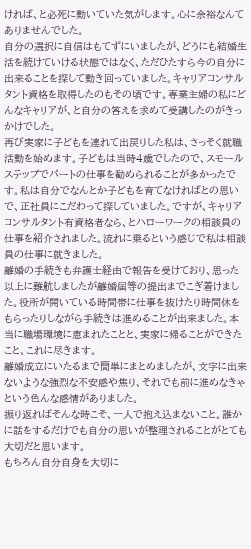ければ、と必死に動いていた気がします。心に余裕なんてありませんでした。
自分の選択に自信はもてずにいましたが、どうにも結婚生活を続けていける状態ではなく、ただひたすら今の自分に出来ることを探して動き回っていました。キャリアコンサルタント資格を取得したのもその頃です。専業主婦の私にどんなキャリアが、と自分の答えを求めて受講したのがきっかけでした。
再び実家に子どもを連れて出戻りした私は、さっそく就職活動を始めます。子どもは当時4歳でしたので、スモールステップでパートの仕事を勧められることが多かったです。私は自分でなんとか子どもを育てなければとの思いで、正社員にこだわって探していました。ですが、キャリアコンサルタント有資格者なら、とハローワークの相談員の仕事を紹介されました。流れに乗るという感じで私は相談員の仕事に就きました。
離婚の手続きも弁護士経由で報告を受けており、思った以上に難航しましたが離婚届等の提出までこぎ着けました。役所が開いている時間帯に仕事を抜けたり時間休をもらったりしながら手続きは進めることが出来ました。本当に職場環境に恵まれたことと、実家に帰ることができたこと、これに尽きます。
離婚成立にいたるまで簡単にまとめましたが、文字に出来ないような強烈な不安感や焦り、それでも前に進めなきゃという色んな感情がありました。
振り返ればそんな時こそ、一人で抱え込まないこと。誰かに話をするだけでも自分の思いが整理されることがとても大切だと思います。
もちろん自分自身を大切に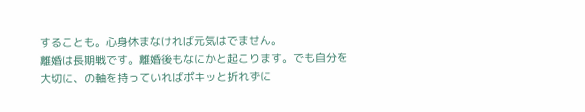することも。心身休まなければ元気はでません。
離婚は長期戦です。離婚後もなにかと起こります。でも自分を大切に、の軸を持っていればポキッと折れずに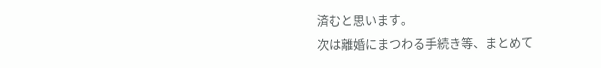済むと思います。
次は離婚にまつわる手続き等、まとめて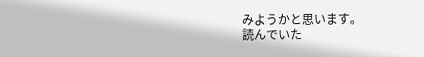みようかと思います。
読んでいた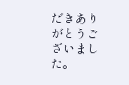だきありがとうございました。